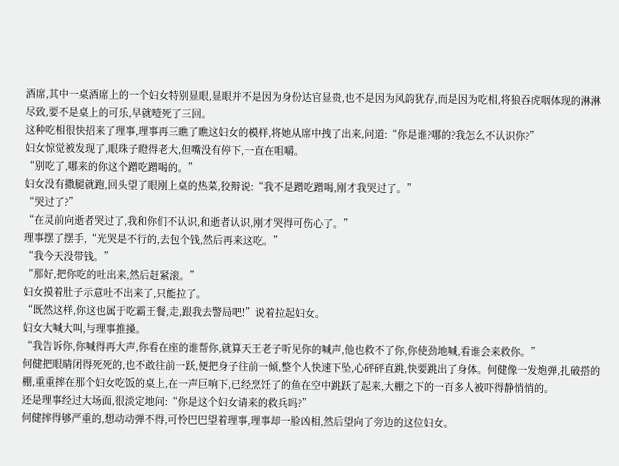酒席,其中一桌酒席上的一个妇女特别显眼,显眼并不是因为身份达官显贵,也不是因为风韵犹存,而是因为吃相,将狼吞虎咽体现的淋淋尽致,要不是桌上的可乐,早就噎死了三回。
这种吃相很快招来了理事,理事再三瞧了瞧这妇女的模样,将她从席中拽了出来,问道:“你是谁?哪的?我怎么不认识你?”
妇女惊觉被发现了,眼珠子瞪得老大,但嘴没有停下,一直在咀嚼。
“别吃了,哪来的你这个蹭吃蹭喝的。”
妇女没有撒腿就跑,回头望了眼刚上桌的热菜,狡辩说:“我不是蹭吃蹭喝,刚才我哭过了。”
“哭过了?”
“在灵前向逝者哭过了,我和你们不认识,和逝者认识,刚才哭得可伤心了。”
理事摆了摆手,“光哭是不行的,去包个钱,然后再来这吃。”
“我今天没带钱。”
“那好,把你吃的吐出来,然后赶紧滚。”
妇女摸着肚子示意吐不出来了,只能拉了。
“既然这样,你这也属于吃霸王餐,走,跟我去警局吧!”说着拉起妇女。
妇女大喊大叫,与理事推搡。
“我告诉你,你喊得再大声,你看在座的谁帮你,就算天王老子听见你的喊声,他也救不了你,你使劲地喊,看谁会来救你。”
何健把眼睛闭得死死的,也不敢往前一跃,便把身子往前一倾,整个人快速下坠,心砰砰直跳,快要跳出了身体。何健像一发炮弹,扎破搭的棚,重重摔在那个妇女吃饭的桌上,在一声巨响下,已经烹饪了的鱼在空中跳跃了起来,大棚之下的一百多人被吓得静悄悄的。
还是理事经过大场面,很淡定地问:“你是这个妇女请来的救兵吗?”
何健摔得够严重的,想动动弹不得,可怜巴巴望着理事,理事却一脸凶相,然后望向了旁边的这位妇女。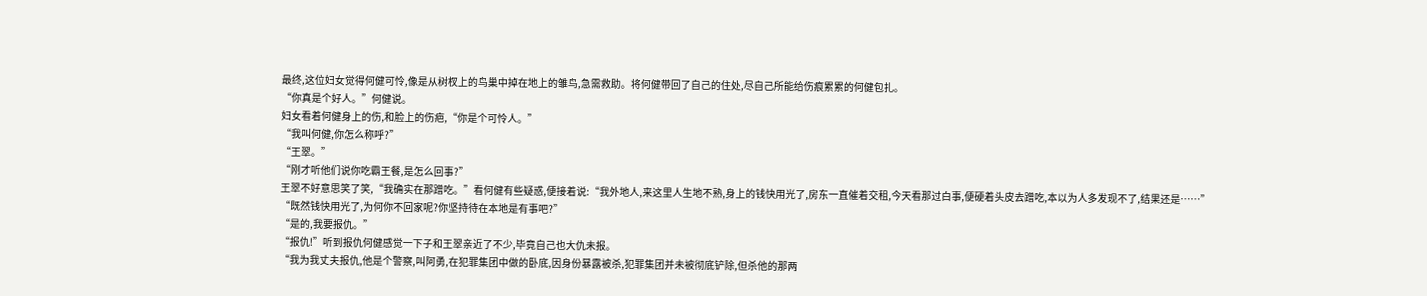最终,这位妇女觉得何健可怜,像是从树杈上的鸟巢中掉在地上的雏鸟,急需救助。将何健带回了自己的住处,尽自己所能给伤痕累累的何健包扎。
“你真是个好人。”何健说。
妇女看着何健身上的伤,和脸上的伤疤,“你是个可怜人。”
“我叫何健,你怎么称呼?”
“王翠。”
“刚才听他们说你吃霸王餐,是怎么回事?”
王翠不好意思笑了笑,“我确实在那蹭吃。”看何健有些疑惑,便接着说:“我外地人,来这里人生地不熟,身上的钱快用光了,房东一直催着交租,今天看那过白事,便硬着头皮去蹭吃,本以为人多发现不了,结果还是……”
“既然钱快用光了,为何你不回家呢?你坚持待在本地是有事吧?”
“是的,我要报仇。”
“报仇!”听到报仇何健感觉一下子和王翠亲近了不少,毕竟自己也大仇未报。
“我为我丈夫报仇,他是个警察,叫阿勇,在犯罪集团中做的卧底,因身份暴露被杀,犯罪集团并未被彻底铲除,但杀他的那两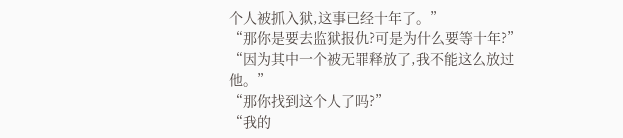个人被抓入狱,这事已经十年了。”
“那你是要去监狱报仇?可是为什么要等十年?”
“因为其中一个被无罪释放了,我不能这么放过他。”
“那你找到这个人了吗?”
“我的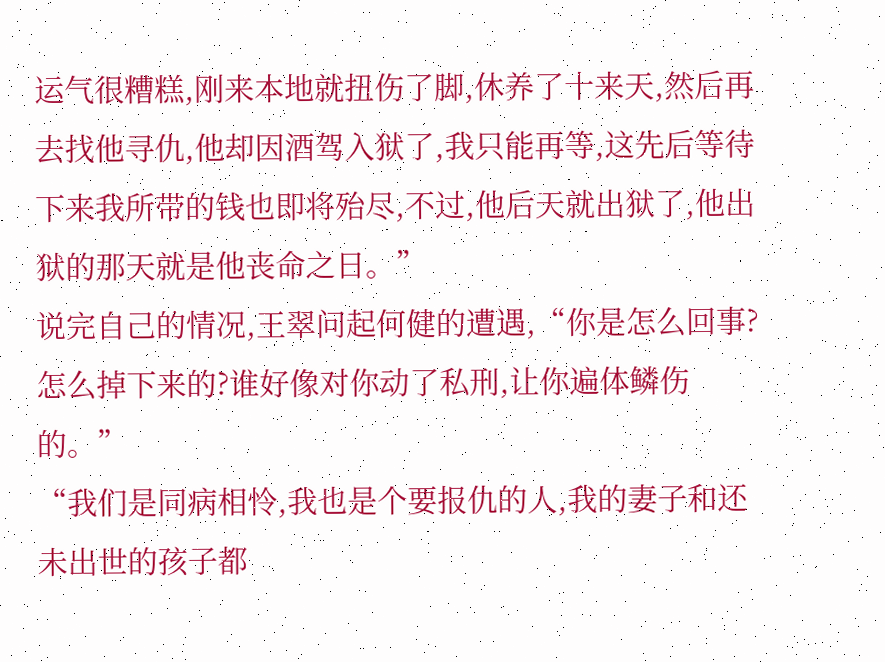运气很糟糕,刚来本地就扭伤了脚,休养了十来天,然后再去找他寻仇,他却因酒驾入狱了,我只能再等,这先后等待下来我所带的钱也即将殆尽,不过,他后天就出狱了,他出狱的那天就是他丧命之日。”
说完自己的情况,王翠问起何健的遭遇,“你是怎么回事?怎么掉下来的?谁好像对你动了私刑,让你遍体鳞伤的。”
“我们是同病相怜,我也是个要报仇的人,我的妻子和还未出世的孩子都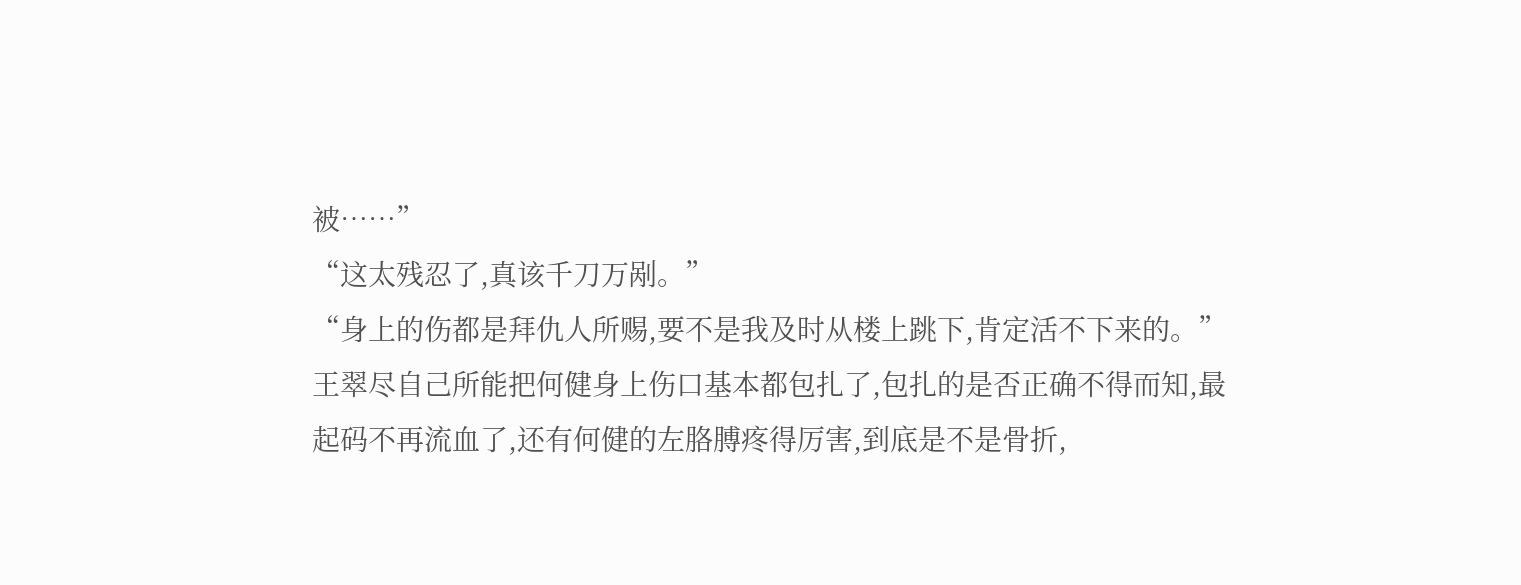被……”
“这太残忍了,真该千刀万剐。”
“身上的伤都是拜仇人所赐,要不是我及时从楼上跳下,肯定活不下来的。”
王翠尽自己所能把何健身上伤口基本都包扎了,包扎的是否正确不得而知,最起码不再流血了,还有何健的左胳膊疼得厉害,到底是不是骨折,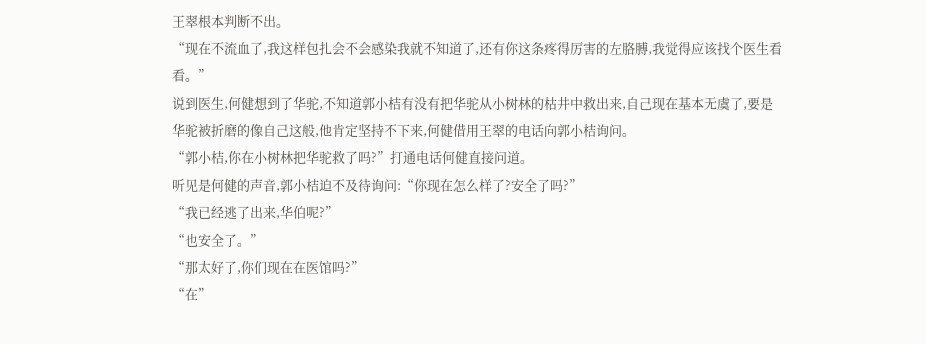王翠根本判断不出。
“现在不流血了,我这样包扎会不会感染我就不知道了,还有你这条疼得厉害的左胳膊,我觉得应该找个医生看看。”
说到医生,何健想到了华驼,不知道郭小桔有没有把华驼从小树林的枯井中救出来,自己现在基本无虞了,要是华驼被折磨的像自己这般,他肯定坚持不下来,何健借用王翠的电话向郭小桔询问。
“郭小桔,你在小树林把华驼救了吗?”打通电话何健直接问道。
听见是何健的声音,郭小桔迫不及待询问:“你现在怎么样了?安全了吗?”
“我已经逃了出来,华伯呢?”
“也安全了。”
“那太好了,你们现在在医馆吗?”
“在”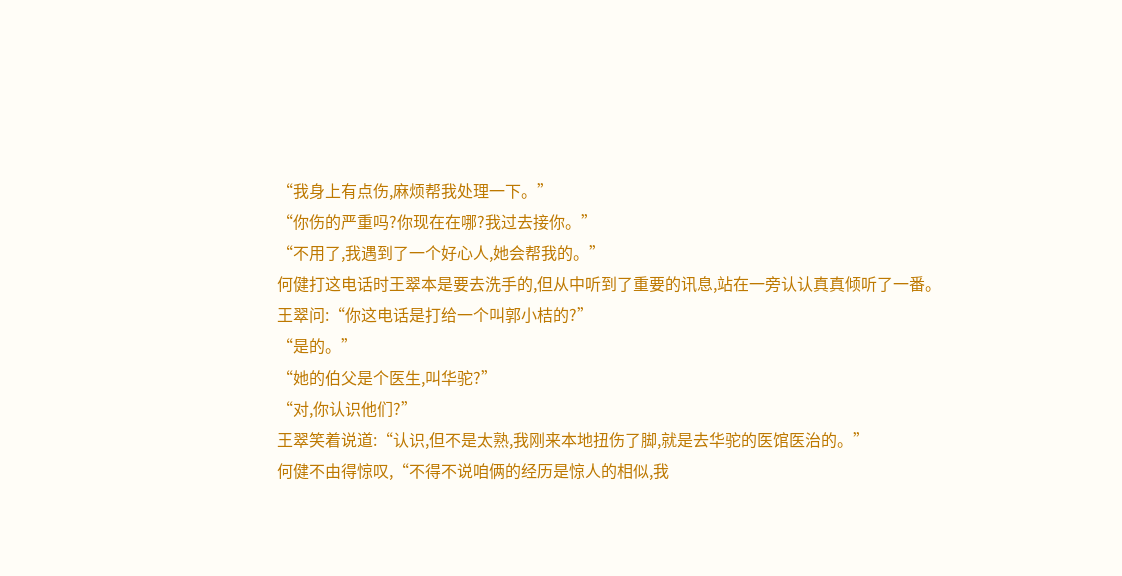“我身上有点伤,麻烦帮我处理一下。”
“你伤的严重吗?你现在在哪?我过去接你。”
“不用了,我遇到了一个好心人,她会帮我的。”
何健打这电话时王翠本是要去洗手的,但从中听到了重要的讯息,站在一旁认认真真倾听了一番。
王翠问:“你这电话是打给一个叫郭小桔的?”
“是的。”
“她的伯父是个医生,叫华驼?”
“对,你认识他们?”
王翠笑着说道:“认识,但不是太熟,我刚来本地扭伤了脚,就是去华驼的医馆医治的。”
何健不由得惊叹,“不得不说咱俩的经历是惊人的相似,我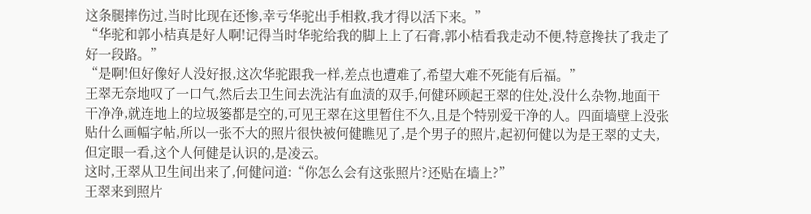这条腿摔伤过,当时比现在还惨,幸亏华驼出手相救,我才得以活下来。”
“华驼和郭小桔真是好人啊!记得当时华驼给我的脚上上了石膏,郭小桔看我走动不便,特意搀扶了我走了好一段路。”
“是啊!但好像好人没好报,这次华驼跟我一样,差点也遭难了,希望大难不死能有后福。”
王翠无奈地叹了一口气,然后去卫生间去洗沾有血渍的双手,何健环顾起王翠的住处,没什么杂物,地面干干净净,就连地上的垃圾篓都是空的,可见王翠在这里暂住不久,且是个特别爱干净的人。四面墙壁上没张贴什么画幅字帖,所以一张不大的照片很快被何健瞧见了,是个男子的照片,起初何健以为是王翠的丈夫,但定眼一看,这个人何健是认识的,是凌云。
这时,王翠从卫生间出来了,何健问道:“你怎么会有这张照片?还贴在墙上?”
王翠来到照片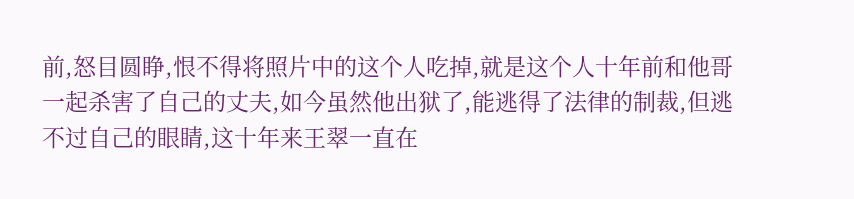前,怒目圆睁,恨不得将照片中的这个人吃掉,就是这个人十年前和他哥一起杀害了自己的丈夫,如今虽然他出狱了,能逃得了法律的制裁,但逃不过自己的眼睛,这十年来王翠一直在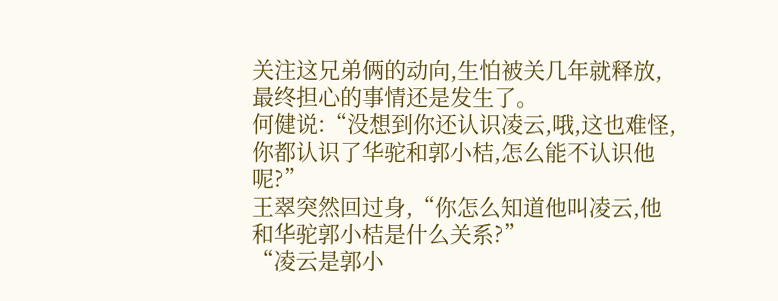关注这兄弟俩的动向,生怕被关几年就释放,最终担心的事情还是发生了。
何健说:“没想到你还认识凌云,哦,这也难怪,你都认识了华驼和郭小桔,怎么能不认识他呢?”
王翠突然回过身,“你怎么知道他叫凌云,他和华驼郭小桔是什么关系?”
“凌云是郭小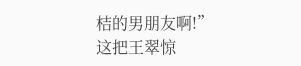桔的男朋友啊!”
这把王翠惊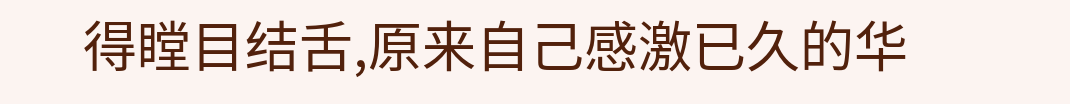得瞠目结舌,原来自己感激已久的华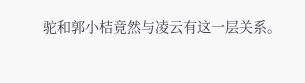驼和郭小桔竟然与凌云有这一层关系。